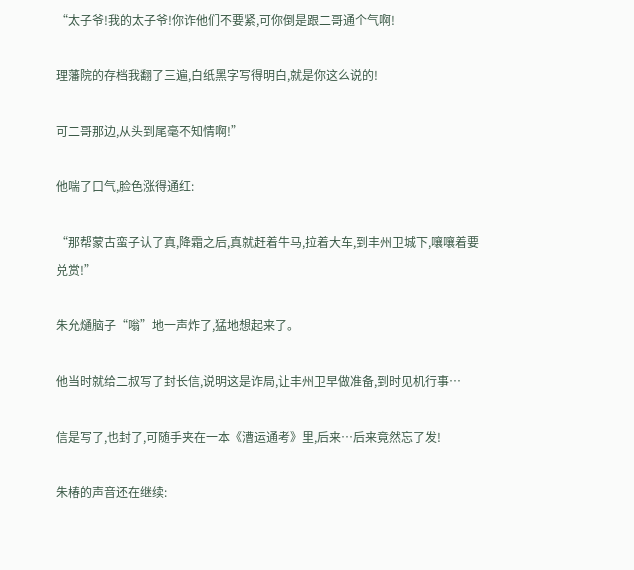“太子爷!我的太子爷!你诈他们不要紧,可你倒是跟二哥通个气啊!

理藩院的存档我翻了三遍,白纸黑字写得明白,就是你这么说的!

可二哥那边,从头到尾毫不知情啊!”

他喘了口气,脸色涨得通红:

“那帮蒙古蛮子认了真,降霜之后,真就赶着牛马,拉着大车,到丰州卫城下,嚷嚷着要兑赏!”

朱允熥脑子“嗡”地一声炸了,猛地想起来了。

他当时就给二叔写了封长信,说明这是诈局,让丰州卫早做准备,到时见机行事…

信是写了,也封了,可随手夹在一本《漕运通考》里,后来…后来竟然忘了发!

朱椿的声音还在继续: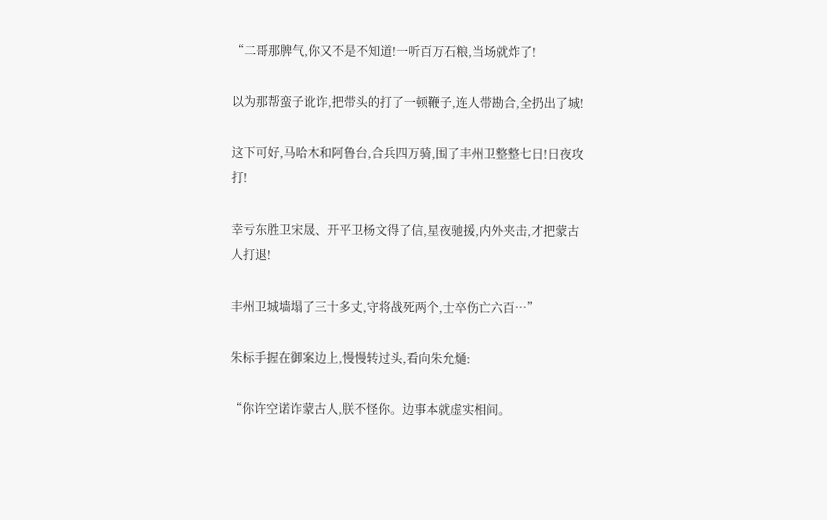“二哥那脾气,你又不是不知道!一听百万石粮,当场就炸了!

以为那帮蛮子讹诈,把带头的打了一顿鞭子,连人带勘合,全扔出了城!

这下可好,马哈木和阿鲁台,合兵四万骑,围了丰州卫整整七日!日夜攻打!

幸亏东胜卫宋晟、开平卫杨文得了信,星夜驰援,内外夹击,才把蒙古人打退!

丰州卫城墙塌了三十多丈,守将战死两个,士卒伤亡六百…”

朱标手握在御案边上,慢慢转过头,看向朱允熥:

“你许空诺诈蒙古人,朕不怪你。边事本就虚实相间。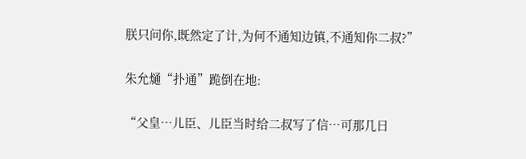朕只问你,既然定了计,为何不通知边镇,不通知你二叔?”

朱允熥“扑通”跪倒在地:

“父皇…儿臣、儿臣当时给二叔写了信…可那几日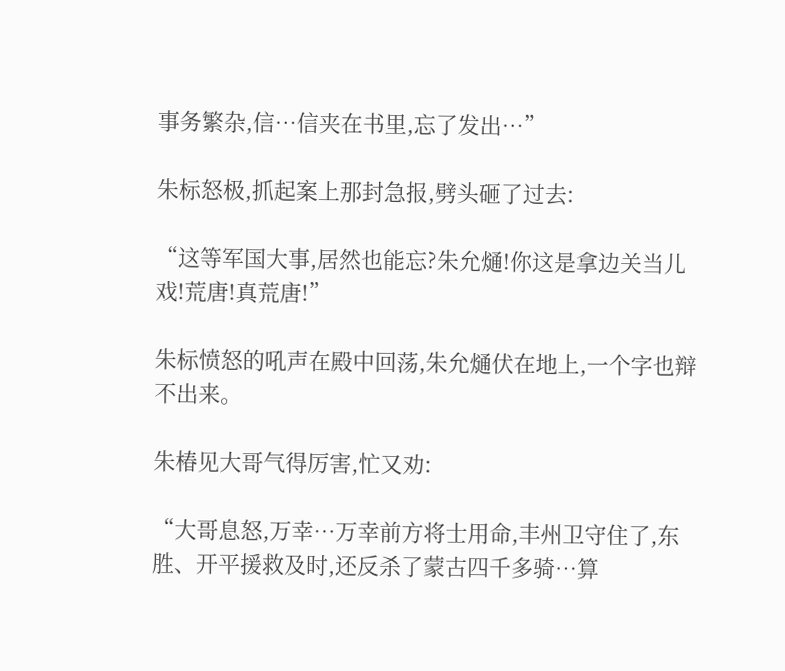事务繁杂,信…信夹在书里,忘了发出…”

朱标怒极,抓起案上那封急报,劈头砸了过去:

“这等军国大事,居然也能忘?朱允熥!你这是拿边关当儿戏!荒唐!真荒唐!”

朱标愤怒的吼声在殿中回荡,朱允熥伏在地上,一个字也辩不出来。

朱椿见大哥气得厉害,忙又劝:

“大哥息怒,万幸…万幸前方将士用命,丰州卫守住了,东胜、开平援救及时,还反杀了蒙古四千多骑…算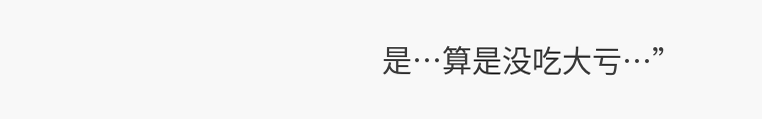是…算是没吃大亏…”